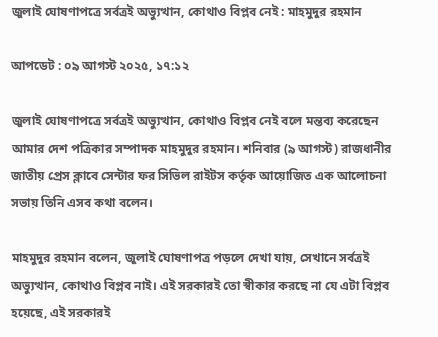জুলাই ঘোষণাপত্রে সর্বত্রই অভ্যুত্থান, কোথাও বিপ্লব নেই : মাহমুদুর রহমান

আপডেট : ০৯ আগস্ট ২০২৫, ১৭:১২

জুলাই ঘোষণাপত্রে সর্বত্রই অভ্যুত্থান, কোথাও বিপ্লব নেই বলে মন্তব্য করেছেন আমার দেশ পত্রিকার সম্পাদক মাহমুদুর রহমান। শনিবার (৯ আগস্ট) রাজধানীর জাতীয় প্রেস ক্লাবে সেন্টার ফর সিভিল রাইটস কর্তৃক আয়োজিত এক আলোচনা সভায় তিনি এসব কথা বলেন।

মাহমুদুর রহমান বলেন, জুলাই ঘোষণাপত্র পড়লে দেখা যায়, সেখানে সর্বত্রই অভ্যুত্থান, কোথাও বিপ্লব নাই। এই সরকারই তো স্বীকার করছে না যে এটা বিপ্লব হয়েছে, এই সরকারই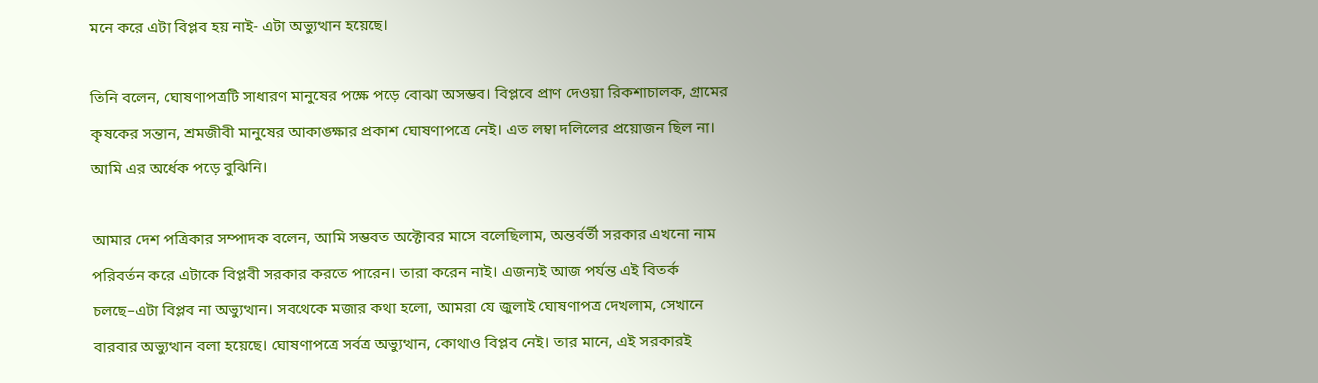মনে করে এটা বিপ্লব হয় নাই- এটা অভ্যুত্থান হয়েছে।

তিনি বলেন, ঘোষণাপত্রটি সাধারণ মানুষের পক্ষে পড়ে বোঝা অসম্ভব। বিপ্লবে প্রাণ দেওয়া রিকশাচালক, গ্রামের কৃষকের সন্তান, শ্রমজীবী মানুষের আকাঙ্ক্ষার প্রকাশ ঘোষণাপত্রে নেই। এত লম্বা দলিলের প্রয়োজন ছিল না। আমি এর অর্ধেক পড়ে বুঝিনি।

আমার দেশ পত্রিকার সম্পাদক বলেন, আমি সম্ভবত অক্টোবর মাসে বলেছিলাম, অন্তর্বর্তী সরকার এখনো নাম পরিবর্তন করে এটাকে বিপ্লবী সরকার করতে পারেন। তারা করেন নাই। এজন্যই আজ পর্যন্ত এই বিতর্ক চলছে–এটা বিপ্লব না অভ্যুত্থান। সবথেকে মজার কথা হলো, আমরা যে জুলাই ঘোষণাপত্র দেখলাম, সেখানে বারবার অভ্যুত্থান বলা হয়েছে। ঘোষণাপত্রে সর্বত্র অভ্যুত্থান, কোথাও বিপ্লব নেই। তার মানে, এই সরকারই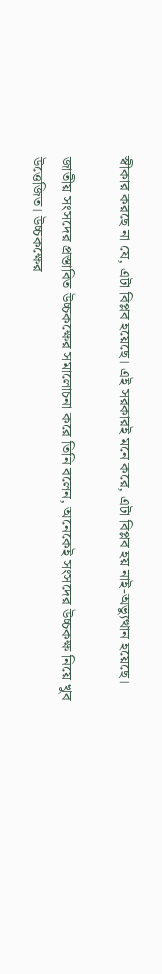স্বীকার করছে না যে, এটা বিপ্লব হয়েছে। এই সরকারই মনে করে, এটা বিপ্লব হয় নাই-অভ্যুত্থান হয়েছে।

জাতীয় সংসদের প্রস্তাবিত উচ্চকক্ষের সমালোচনা করে তিনি বলেন, অনেকেই সংসদের উচ্চকক্ষ নিয়ে খুব উত্তেজিত। উচ্চকক্ষের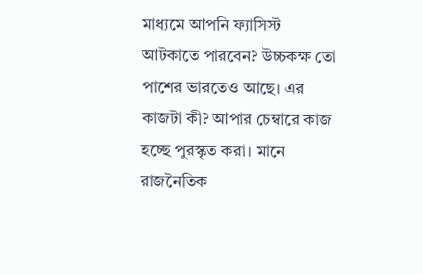মাধ্যমে আপনি ফ্যাসিস্ট আটকাতে পারবেন? উচ্চকক্ষ তো পাশের ভারতেও আছে। এর কাজটা কী? আপার চেম্বারে কাজ হচ্ছে পুরস্কৃত করা। মানে রাজনৈতিক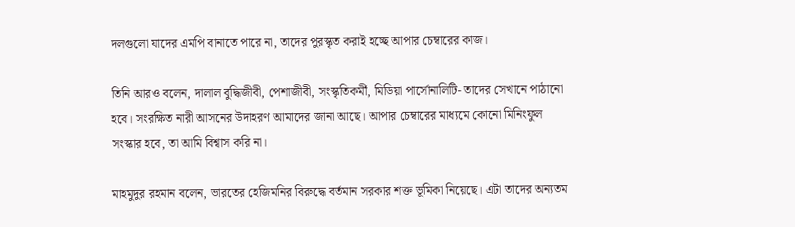দলগুলো যাদের এমপি বানাতে পারে না, তাদের পুরস্কৃত করাই হচ্ছে আপার চেম্বারের কাজ।

তিনি আরও বলেন, দালাল বুদ্ধিজীবী, পেশাজীবী, সংস্কৃতিকর্মী, মিডিয়া পার্সোনালিটি- তাদের সেখানে পাঠানো হবে। সংরক্ষিত নারী আসনের উদাহরণ আমাদের জানা আছে। আপার চেম্বারের মাধ্যমে কোনো মিনিংফুল সংস্কার হবে, তা আমি বিশ্বাস করি না।

মাহমুদুর রহমান বলেন, ভারতের হেজিমনির বিরুদ্ধে বর্তমান সরকার শক্ত ভূমিকা নিয়েছে। এটা তাদের অন্যতম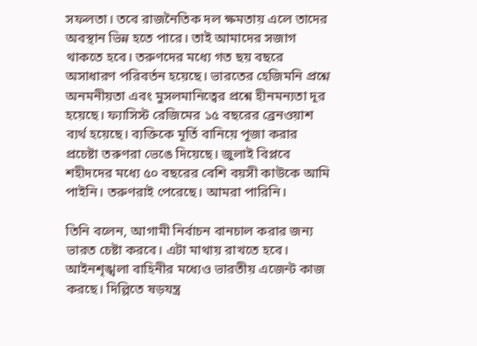সফলতা। তবে রাজনৈতিক দল ক্ষমতায় এলে তাদের অবস্থান ভিন্ন হতে পারে। তাই আমাদের সজাগ থাকতে হবে। তরুণদের মধ্যে গত ছয় বছরে অসাধারণ পরিবর্তন হয়েছে। ভারতের হেজিমনি প্রশ্নে অনমনীয়তা এবং মুসলমানিত্বের প্রশ্নে হীনমন্যতা দূর হয়েছে। ফ্যাসিস্ট রেজিমের ১৫ বছরের ব্রেনওয়াশ ব্যর্থ হয়েছে। ব্যক্তিকে মূর্তি বানিয়ে পূজা করার প্রচেষ্টা তরুণরা ভেঙে দিয়েছে। জুলাই বিপ্লবে শহীদদের মধ্যে ৫০ বছরের বেশি বয়সী কাউকে আমি পাইনি। তরুণরাই পেরেছে। আমরা পারিনি।

তিনি বলেন, আগামী নির্বাচন বানচাল করার জন্য ভারত চেষ্টা করবে। এটা মাথায় রাখতে হবে। আইনশৃঙ্খলা বাহিনীর মধ্যেও ভারতীয় এজেন্ট কাজ করছে। দিল্লিতে ষড়যন্ত্র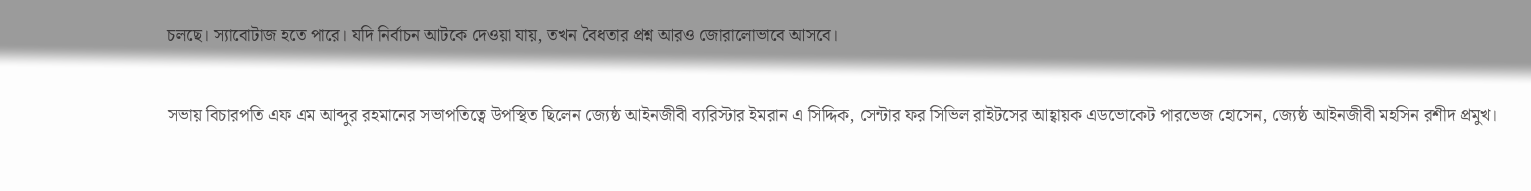চলছে। স্যাবোটাজ হতে পারে। যদি নির্বাচন আটকে দেওয়া যায়, তখন বৈধতার প্রশ্ন আরও জোরালোভাবে আসবে।

সভায় বিচারপতি এফ এম আব্দুর রহমানের সভাপতিত্বে উপস্থিত ছিলেন জ্যেষ্ঠ আইনজীবী ব্যরিস্টার ইমরান এ সিদ্দিক, সেন্টার ফর সিভিল রাইটসের আহ্বায়ক এডভোকেট পারভেজ হোসেন, জ্যেষ্ঠ আইনজীবী মহসিন রশীদ প্রমুখ।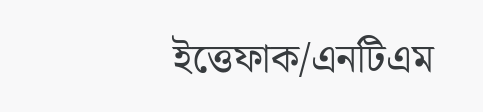ইত্তেফাক/এনটিএম